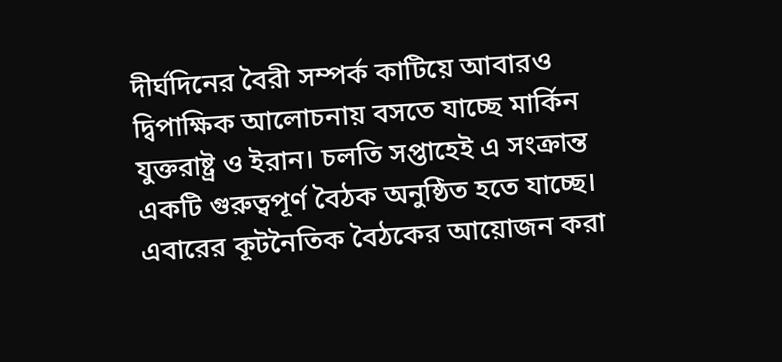দীর্ঘদিনের বৈরী সম্পর্ক কাটিয়ে আবারও দ্বিপাক্ষিক আলোচনায় বসতে যাচ্ছে মার্কিন যুক্তরাষ্ট্র ও ইরান। চলতি সপ্তাহেই এ সংক্রান্ত একটি গুরুত্বপূর্ণ বৈঠক অনুষ্ঠিত হতে যাচ্ছে। এবারের কূটনৈতিক বৈঠকের আয়োজন করা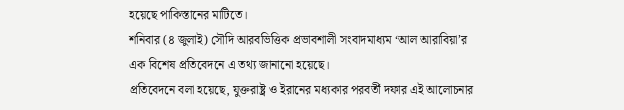হয়েছে পাকিস্তানের মাটিতে।
শনিবার (৪ জুলাই) সৌদি আরবভিত্তিক প্রভাবশালী সংবাদমাধ্যম ‘আল আরাবিয়া’র এক বিশেষ প্রতিবেদনে এ তথ্য জানানো হয়েছে।
প্রতিবেদনে বলা হয়েছে, যুক্তরাষ্ট্র ও ইরানের মধ্যকার পরবর্তী দফার এই আলোচনার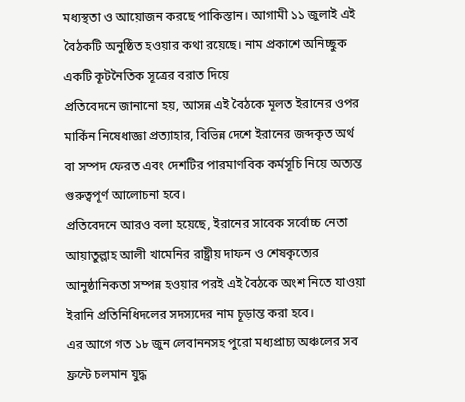মধ্যস্থতা ও আয়োজন করছে পাকিস্তান। আগামী ১১ জুলাই এই বৈঠকটি অনুষ্ঠিত হওয়ার কথা রয়েছে। নাম প্রকাশে অনিচ্ছুক একটি কূটনৈতিক সূত্রের বরাত দিয়ে
প্রতিবেদনে জানানো হয়, আসন্ন এই বৈঠকে মূলত ইরানের ওপর মার্কিন নিষেধাজ্ঞা প্রত্যাহার, বিভিন্ন দেশে ইরানের জব্দকৃত অর্থ বা সম্পদ ফেরত এবং দেশটির পারমাণবিক কর্মসূচি নিয়ে অত্যন্ত গুরুত্বপূর্ণ আলোচনা হবে।
প্রতিবেদনে আরও বলা হয়েছে, ইরানের সাবেক সর্বোচ্চ নেতা আয়াতুল্লাহ আলী খামেনির রাষ্ট্রীয় দাফন ও শেষকৃত্যের আনুষ্ঠানিকতা সম্পন্ন হওয়ার পরই এই বৈঠকে অংশ নিতে যাওয়া ইরানি প্রতিনিধিদলের সদস্যদের নাম চূড়ান্ত করা হবে।
এর আগে গত ১৮ জুন লেবাননসহ পুরো মধ্যপ্রাচ্য অঞ্চলের সব ফ্রন্টে চলমান যুদ্ধ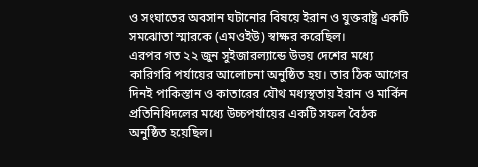ও সংঘাতের অবসান ঘটানোর বিষয়ে ইরান ও যুক্তরাষ্ট্র একটি সমঝোতা স্মারকে (এমওইউ) স্বাক্ষর করেছিল।
এরপর গত ২২ জুন সুইজারল্যান্ডে উভয় দেশের মধ্যে কারিগরি পর্যায়ের আলোচনা অনুষ্ঠিত হয়। তার ঠিক আগের দিনই পাকিস্তান ও কাতারের যৌথ মধ্যস্থতায় ইরান ও মার্কিন প্রতিনিধিদলের মধ্যে উচ্চপর্যায়ের একটি সফল বৈঠক অনুষ্ঠিত হয়েছিল।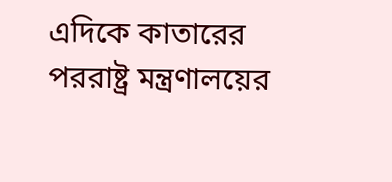এদিকে কাতারের পররাষ্ট্র মন্ত্রণালয়ের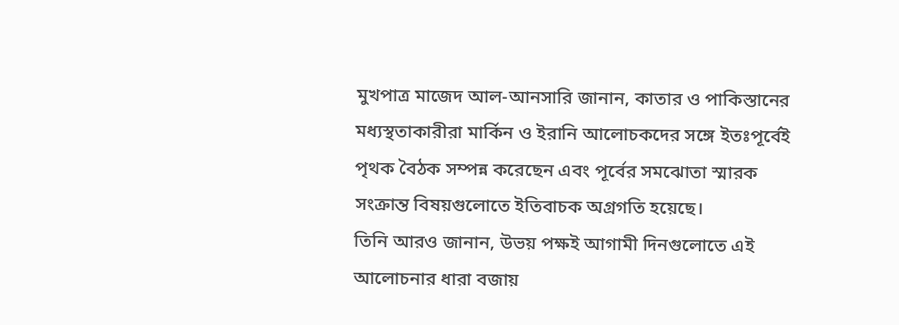মুখপাত্র মাজেদ আল-আনসারি জানান, কাতার ও পাকিস্তানের মধ্যস্থতাকারীরা মার্কিন ও ইরানি আলোচকদের সঙ্গে ইতঃপূর্বেই পৃথক বৈঠক সম্পন্ন করেছেন এবং পূর্বের সমঝোতা স্মারক সংক্রান্ত বিষয়গুলোতে ইতিবাচক অগ্রগতি হয়েছে।
তিনি আরও জানান, উভয় পক্ষই আগামী দিনগুলোতে এই আলোচনার ধারা বজায়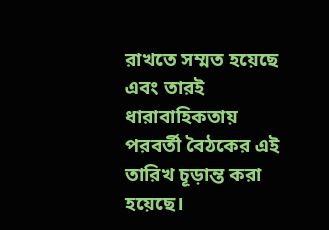রাখতে সম্মত হয়েছে এবং তারই ধারাবাহিকতায় পরবর্তী বৈঠকের এই তারিখ চূড়ান্ত করা হয়েছে।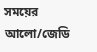সময়ের আলো/জেডি